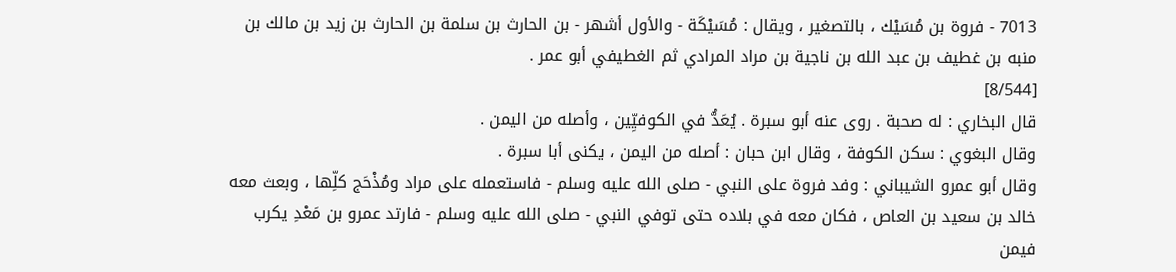7013 - فروة بن مُسَيْك ، بالتصغير ، ويقال : مُسَيْكَة - والأول أشهر - بن الحارث بن سلمة بن الحارث بن زيد بن مالك بن منبه بن غطيف بن عبد الله بن ناجية بن مراد المرادي ثم الغطيفي أبو عمر .
[8/544]
قال البخاري : له صحبة . روى عنه أبو سبرة . يُعَدُّ في الكوفيِّين ، وأصله من اليمن .
وقال البغوي : سكن الكوفة ، وقال ابن حبان : أصله من اليمن ، يكنى أبا سبرة .
وقال أبو عمرو الشيباني : وفد فروة على النبي - صلى الله عليه وسلم - فاستعمله على مراد ومُذْحَج كلِّها ، وبعث معه خالد بن سعيد بن العاص ، فكان معه في بلاده حتى توفي النبي - صلى الله عليه وسلم - فارتد عمرو بن مَعْدِ يكرب فيمن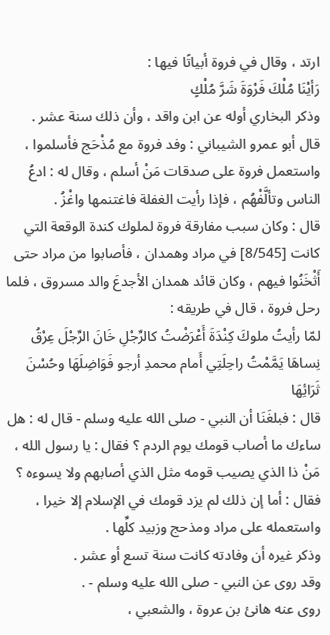ارتد ، وقال في فروة أبياتًا فيها :
رَأيْنَا مُلْكَ فَرْوَةَ شَرَّ مُلْكٍ
وذكر البخاري أوله عن ابن واقد ، وأن ذلك سنة عشر .
قال أبو عمرو الشيباني : وفد فروة مع مُذْحَج فأسلموا ، واستعمل فروة على صدقات مَنْ أسلم ، وقال له : ادعُ الناس وتألَّفْهُم ، فإذا رأيت الغفلة فاغتنمها واغْزُ .
قال : وكان سبب مفارقة فروة لملوك كندة الوقعة التي كانت [8/545] في مراد وهمدان ، فأصابوا من مراد حتى أَثْخَنُوا فيهم ، وكان قائد همدان الأجدعَ والد مسروق ، فلما رحل فروة ، قال في طريقه :
لمّا رأيتُ ملوكَ كِنْدَةَ أَعْرَضْتُ كالرِّجْلِ خَانَ الرِّجْلَ عِرْقُ نِساهَا يَمَّمْتُ راحِلَتِي أَمام محمدِ أرجو فَوَاضِلَهَا وحُسْنَ ثَرَائِهَا
قال : فبلغَنَا أن النبي - صلى الله عليه وسلم - قال له : هل ساءك ما أصاب قومك يوم الردم ؟ فقال : يا رسول الله ، مَنْ ذا الذي يصيب قومه مثل الذي أصابهم ولا يسوءه ؟ فقال : أما إن ذلك لم يزد قومك في الإسلام إلا خيرا ، واستعمله على مراد ومذحج وزبيد كلِّها .
وذكر غيره أن وفادته كانت سنة تسع أو عشر .
وقد روى عن النبي - صلى الله عليه وسلم - .
روى عنه هانئ بن عروة ، والشعبي ،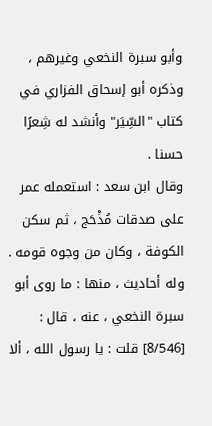وأبو سبرة النخعي وغيرهم ، وذكره أبو إسحاق الفزاري في كتاب "السِّيَر" وأنشد له شِعرًا حسنا .
وقال ابن سعد : استعمله عمر على صدقات مُذْحَج ، ثم سكن الكوفة ، وكان من وجوه قومه .
وله أحاديث ، منها : ما روى أبو سبرة النخعي ، عنه ، قال : [8/546] قلت : يا رسول الله ، ألا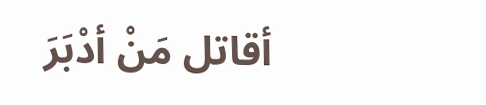أقاتل مَنْ أدْبَرَ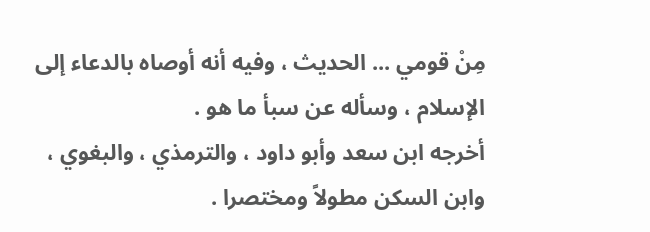مِنْ قومي ... الحديث ، وفيه أنه أوصاه بالدعاء إلى الإسلام ، وسأله عن سبأ ما هو .
أخرجه ابن سعد وأبو داود ، والترمذي ، والبغوي ، وابن السكن مطولاً ومختصرا .